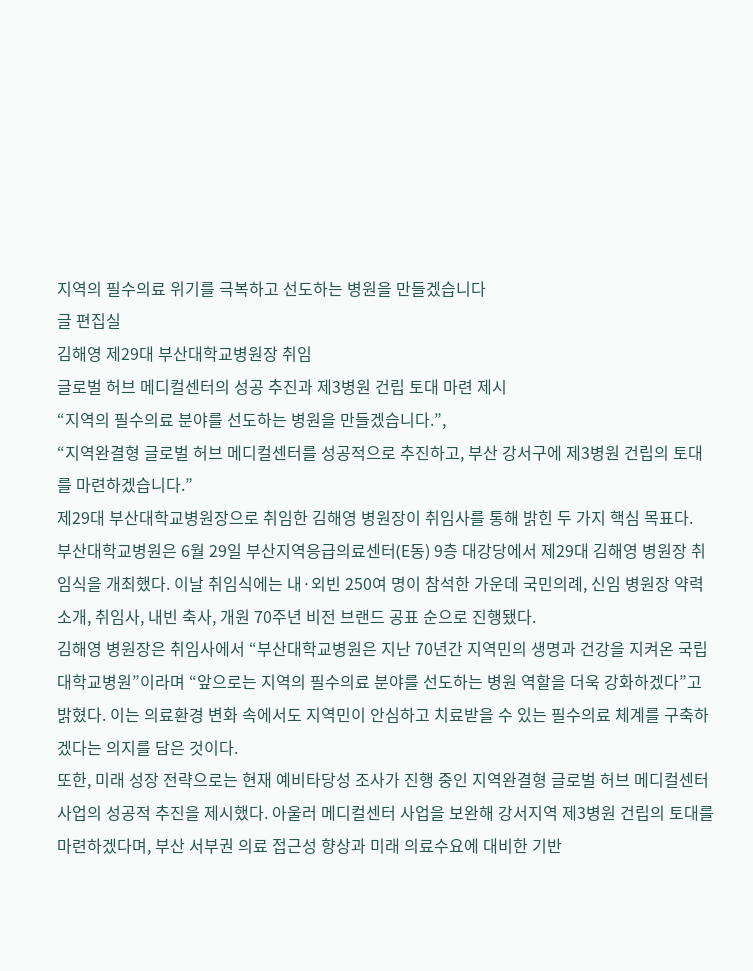지역의 필수의료 위기를 극복하고 선도하는 병원을 만들겠습니다
글 편집실
김해영 제29대 부산대학교병원장 취임
글로벌 허브 메디컬센터의 성공 추진과 제3병원 건립 토대 마련 제시
“지역의 필수의료 분야를 선도하는 병원을 만들겠습니다.”,
“지역완결형 글로벌 허브 메디컬센터를 성공적으로 추진하고, 부산 강서구에 제3병원 건립의 토대를 마련하겠습니다.”
제29대 부산대학교병원장으로 취임한 김해영 병원장이 취임사를 통해 밝힌 두 가지 핵심 목표다.
부산대학교병원은 6월 29일 부산지역응급의료센터(E동) 9층 대강당에서 제29대 김해영 병원장 취임식을 개최했다. 이날 취임식에는 내·외빈 250여 명이 참석한 가운데 국민의례, 신임 병원장 약력 소개, 취임사, 내빈 축사, 개원 70주년 비전 브랜드 공표 순으로 진행됐다.
김해영 병원장은 취임사에서 “부산대학교병원은 지난 70년간 지역민의 생명과 건강을 지켜온 국립대학교병원”이라며 “앞으로는 지역의 필수의료 분야를 선도하는 병원 역할을 더욱 강화하겠다”고 밝혔다. 이는 의료환경 변화 속에서도 지역민이 안심하고 치료받을 수 있는 필수의료 체계를 구축하겠다는 의지를 담은 것이다.
또한, 미래 성장 전략으로는 현재 예비타당성 조사가 진행 중인 지역완결형 글로벌 허브 메디컬센터 사업의 성공적 추진을 제시했다. 아울러 메디컬센터 사업을 보완해 강서지역 제3병원 건립의 토대를 마련하겠다며, 부산 서부권 의료 접근성 향상과 미래 의료수요에 대비한 기반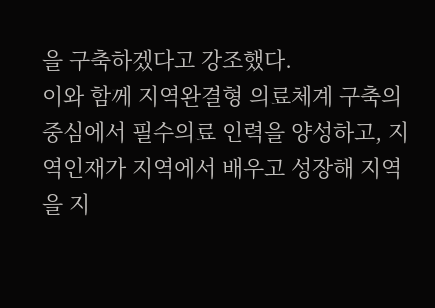을 구축하겠다고 강조했다.
이와 함께 지역완결형 의료체계 구축의 중심에서 필수의료 인력을 양성하고, 지역인재가 지역에서 배우고 성장해 지역을 지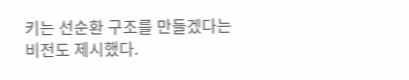키는 선순환 구조를 만들겠다는 비전도 제시했다.